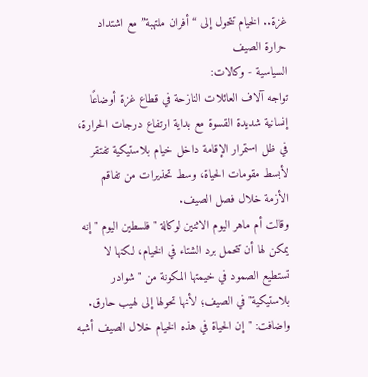غزة.. الخيام تتحول إلى “أفران ملتهبة” مع اشتداد حرارة الصيف
السياسية - وكالات:
تواجه آلاف العائلات النازحة في قطاع غزة أوضاعًا إنسانية شديدة القسوة مع بداية ارتفاع درجات الحرارة، في ظل استمرار الإقامة داخل خيام بلاستيكية تفتقر لأبسط مقومات الحياة، وسط تحذيرات من تفاقم الأزمة خلال فصل الصيف.
وقالت أم ماهر اليوم الاثنين لوكالة "فلسطين اليوم " إنه يمكن لها أن تتحمل برد الشتاء في الخيام، لكنها لا تستطيع الصمود في خيمتها المكونة من "شوادر بلاستيكية" في الصيف؛ لأنها تحولها إلى لهيب حارق.
واضافت: "إن الحياة في هذه الخيام خلال الصيف أشبه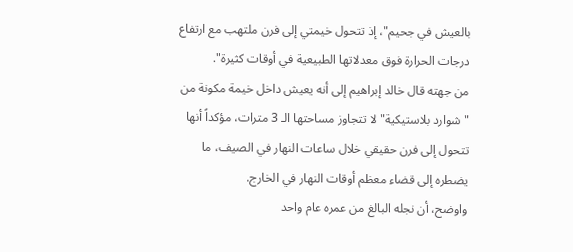بالعيش في جحيم"، إذ تتحول خيمتي إلى فرن ملتهب مع ارتفاع درجات الحرارة فوق معدلاتها الطبيعية في أوقات كثيرة".
من جهته قال خالد إبراهيم إلى أنه يعيش داخل خيمة مكونة من "شوارد بلاستيكية" لا تتجاوز مساحتها الـ 3 مترات، مؤكداً أنها تتحول إلى فرن حقيقي خلال ساعات النهار في الصيف، ما يضطره إلى قضاء معظم أوقات النهار في الخارج.
واوضح، أن نجله البالغ من عمره عام واحد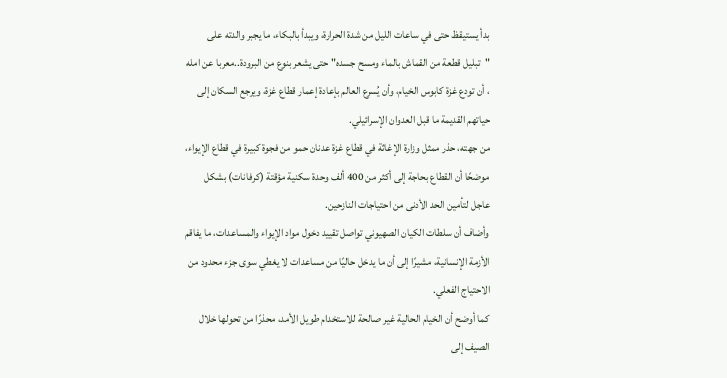بدأ يستيقظ حتى في ساعات الليل من شدة الحرارة، ويبدأ بالبكاء، ما يجبر والدته على "تبليل قطعة من القماش بالماء ومسح جسده" حتى يشعر بنوع من البرودة..معربا عن امله ، أن تودع غزة كابوس الخيام، وأن يُسرع العالم بإعادة إعمار قطاع غزة، ويرجع السكان إلى حياتهم القديمة ما قبل العدوان الإسرائيلي.
من جهته، حذر ممثل وزارة الإغاثة في قطاع غزة عدنان حمو من فجوة كبيرة في قطاع الإيواء، موضحًا أن القطاع بحاجة إلى أكثر من 400 ألف وحدة سكنية مؤقتة (كرفانات) بشكل عاجل لتأمين الحد الأدنى من احتياجات النازحين.
وأضاف أن سلطات الكيان الصهيوني تواصل تقييد دخول مواد الإيواء والمساعدات، ما يفاقم الأزمة الإنسانية، مشيرًا إلى أن ما يدخل حاليًا من مساعدات لا يغطي سوى جزء محدود من الاحتياج الفعلي.
كما أوضح أن الخيام الحالية غير صالحة للاستخدام طويل الأمد، محذرًا من تحولها خلال الصيف إلى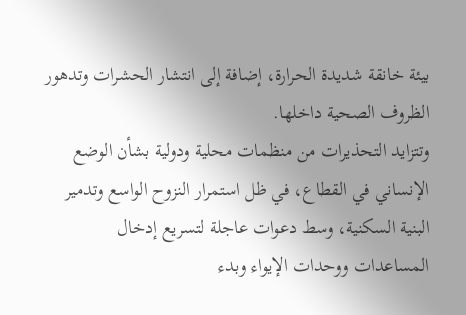بيئة خانقة شديدة الحرارة، إضافة إلى انتشار الحشرات وتدهور الظروف الصحية داخلها.
وتتزايد التحذيرات من منظمات محلية ودولية بشأن الوضع الإنساني في القطاع، في ظل استمرار النزوح الواسع وتدمير البنية السكنية، وسط دعوات عاجلة لتسريع إدخال المساعدات ووحدات الإيواء وبدء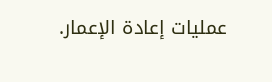عمليات إعادة الإعمار.